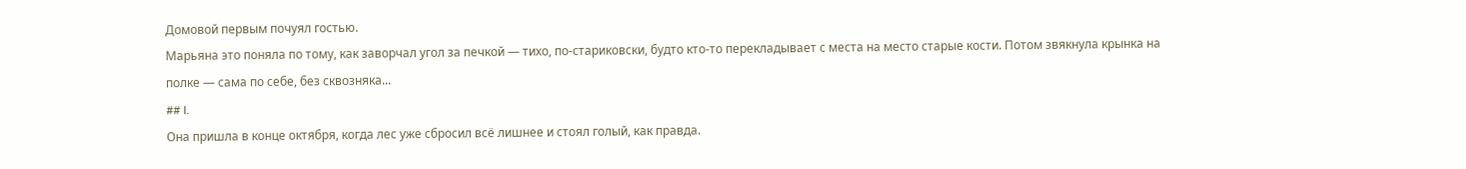Домовой первым почуял гостью.
Марьяна это поняла по тому, как заворчал угол за печкой — тихо, по-стариковски, будто кто-то перекладывает с места на место старые кости. Потом звякнула крынка на полке — сама по себе, без сквозняка...
## I.
Она пришла в конце октября, когда лес уже сбросил всё лишнее и стоял голый, как правда.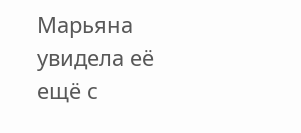Марьяна увидела её ещё с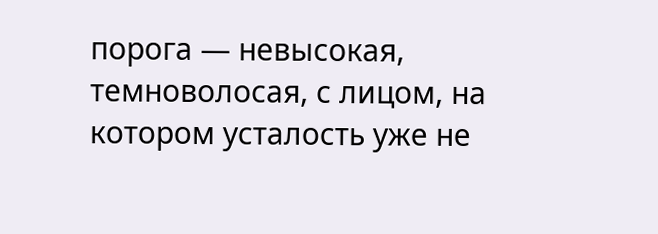порога — невысокая, темноволосая, с лицом, на котором усталость уже не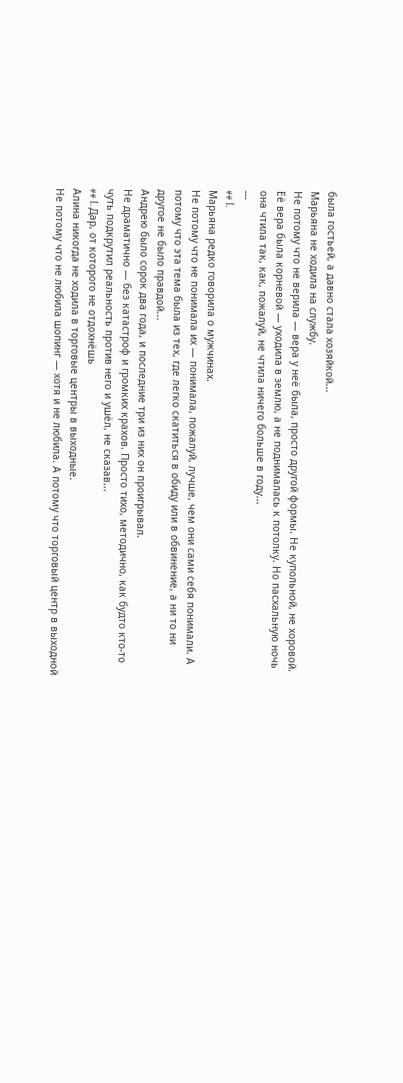была гостьей, а давно стала хозяйкой...
Марьяна не ходила на службу.
Не потому что не верила — вера у неё была, просто другой формы. Не купольной, не хоровой. Её вера была корневой — уходила в землю, а не поднималась к потолку. Но пасхальную ночь она чтила так, как, пожалуй, не чтила ничего больше в году...
---
## I.
Марьяна редко говорила о мужчинах.
Не потому что не понимала их — понимала, пожалуй, лучше, чем они сами себя понимали. А потому что эта тема была из тех, где легко скатиться в обиду или в обвинение, а ни то ни другое не было правдой...
Андрею было сорок два года, и последние три из них он проигрывал.
Не драматично — без катастроф и громких крахов. Просто тихо, методично, как будто кто-то чуть подкрутил реальность против него и ушёл, не сказав...
## I. Дар, от которого не отдохнёшь
Алина никогда не ходила в торговые центры в выходные.
Не потому что не любила шопинг — хотя и не любила. А потому что торговый центр в выходной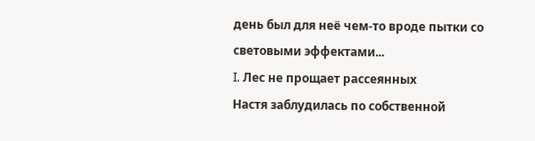день был для неё чем-то вроде пытки со световыми эффектами...
I. Лес не прощает рассеянных
Настя заблудилась по собственной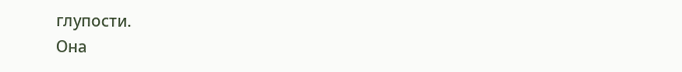глупости.
Она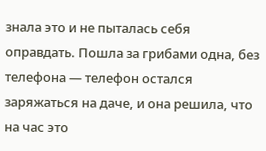знала это и не пыталась себя оправдать. Пошла за грибами одна, без телефона — телефон остался заряжаться на даче, и она решила, что на час это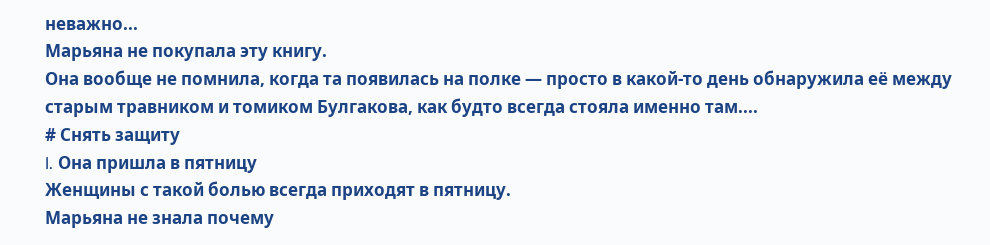неважно...
Марьяна не покупала эту книгу.
Она вообще не помнила, когда та появилась на полке — просто в какой-то день обнаружила её между старым травником и томиком Булгакова, как будто всегда стояла именно там....
# Снять защиту
I. Она пришла в пятницу
Женщины с такой болью всегда приходят в пятницу.
Марьяна не знала почему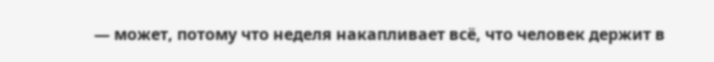— может, потому что неделя накапливает всё, что человек держит в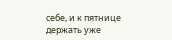себе, и к пятнице держать уже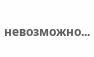невозможно...